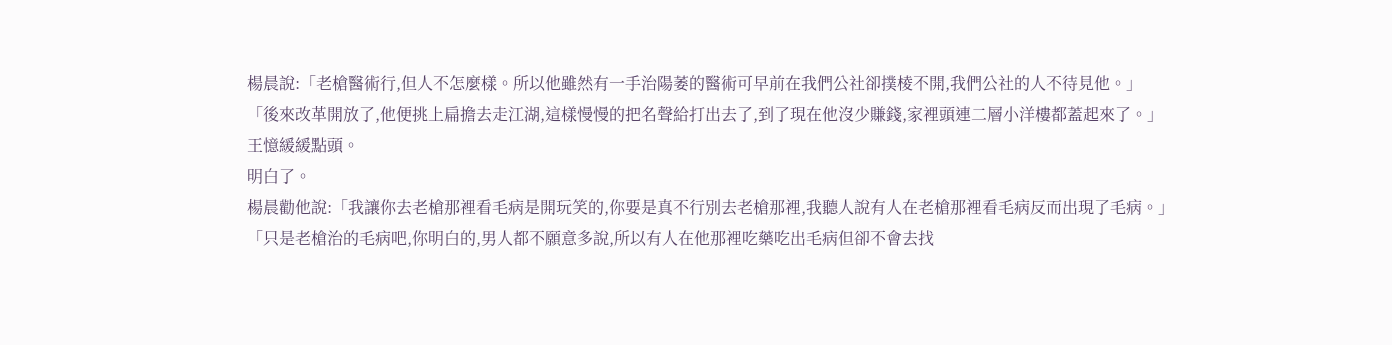楊晨說:「老槍醫術行,但人不怎麼樣。所以他雖然有一手治陽萎的醫術可早前在我們公社卻撲棱不開,我們公社的人不待見他。」
「後來改革開放了,他便挑上扁擔去走江湖,這樣慢慢的把名聲給打出去了,到了現在他沒少賺錢,家裡頭連二層小洋樓都蓋起來了。」
王憶緩緩點頭。
明白了。
楊晨勸他說:「我讓你去老槍那裡看毛病是開玩笑的,你要是真不行別去老槍那裡,我聽人說有人在老槍那裡看毛病反而出現了毛病。」
「只是老槍治的毛病吧,你明白的,男人都不願意多說,所以有人在他那裡吃藥吃出毛病但卻不會去找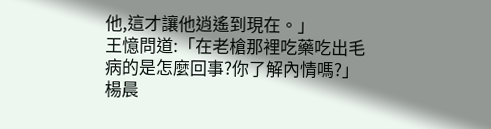他,這才讓他逍遙到現在。」
王憶問道:「在老槍那裡吃藥吃出毛病的是怎麼回事?你了解內情嗎?」
楊晨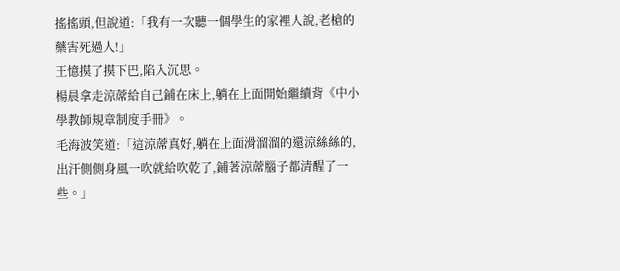搖搖頭,但說道:「我有一次聽一個學生的家裡人說,老槍的藥害死過人!」
王憶摸了摸下巴,陷入沉思。
楊晨拿走涼蓆給自己鋪在床上,躺在上面開始繼續背《中小學教師規章制度手冊》。
毛海波笑道:「這涼蓆真好,躺在上面滑溜溜的還涼絲絲的,出汗側側身風一吹就給吹乾了,鋪著涼蓆腦子都清醒了一些。」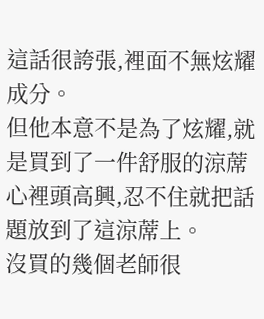這話很誇張,裡面不無炫耀成分。
但他本意不是為了炫耀,就是買到了一件舒服的涼蓆心裡頭高興,忍不住就把話題放到了這涼蓆上。
沒買的幾個老師很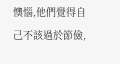懊惱,他們覺得自己不該過於節儉,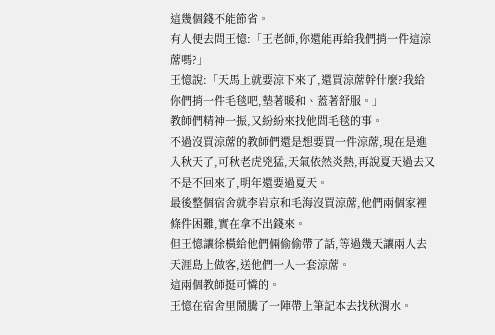這幾個錢不能節省。
有人便去問王憶:「王老師,你還能再給我們捎一件這涼蓆嗎?」
王憶說:「天馬上就要涼下來了,還買涼蓆幹什麼?我給你們捎一件毛毯吧,墊著暖和、蓋著舒服。」
教師們精神一振,又紛紛來找他問毛毯的事。
不過沒買涼蓆的教師們還是想要買一件涼蓆,現在是進入秋天了,可秋老虎兇猛,天氣依然炎熱,再說夏天過去又不是不回來了,明年還要過夏天。
最後整個宿舍就李岩京和毛海沒買涼蓆,他們兩個家裡條件困難,實在拿不出錢來。
但王憶讓徐橫給他們倆偷偷帶了話,等過幾天讓兩人去天涯島上做客,送他們一人一套涼蓆。
這兩個教師挺可憐的。
王憶在宿舍里鬧騰了一陣帶上筆記本去找秋渭水。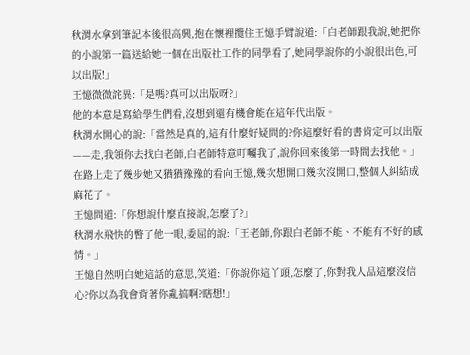秋渭水拿到筆記本後很高興,抱在懷裡攬住王憶手臂說道:「白老師跟我說,她把你的小說第一篇送給她一個在出版社工作的同學看了,她同學說你的小說很出色,可以出版!」
王憶微微詫異:「是嗎?真可以出版呀?」
他的本意是寫給學生們看,沒想到還有機會能在這年代出版。
秋渭水開心的說:「當然是真的,這有什麼好疑問的?你這麼好看的書肯定可以出版——走,我領你去找白老師,白老師特意叮囑我了,說你回來後第一時間去找他。」
在路上走了幾步她又猶猶豫豫的看向王憶,幾次想開口幾次沒開口,整個人糾結成麻花了。
王憶問道:「你想說什麼直接說,怎麼了?」
秋渭水飛快的瞥了他一眼,委屈的說:「王老師,你跟白老師不能、不能有不好的感情。」
王憶自然明白她這話的意思,笑道:「你說你這丫頭,怎麼了,你對我人品這麼沒信心?你以為我會背著你亂搞啊?瞎想!」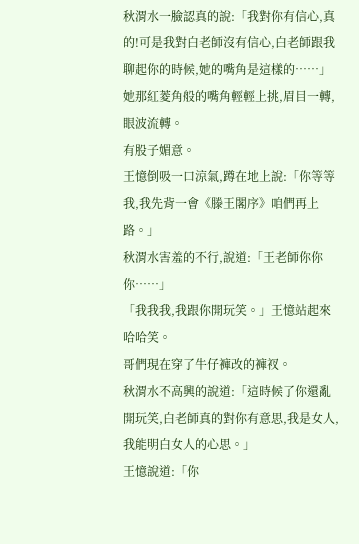秋渭水一臉認真的說:「我對你有信心,真的!可是我對白老師沒有信心,白老師跟我聊起你的時候,她的嘴角是這樣的……」
她那紅菱角般的嘴角輕輕上挑,眉目一轉,眼波流轉。
有股子媚意。
王憶倒吸一口涼氣,蹲在地上說:「你等等我,我先背一會《滕王閣序》咱們再上路。」
秋渭水害羞的不行,說道:「王老師你你你……」
「我我我,我跟你開玩笑。」王憶站起來哈哈笑。
哥們現在穿了牛仔褲改的褲衩。
秋渭水不高興的說道:「這時候了你還亂開玩笑,白老師真的對你有意思,我是女人,我能明白女人的心思。」
王憶說道:「你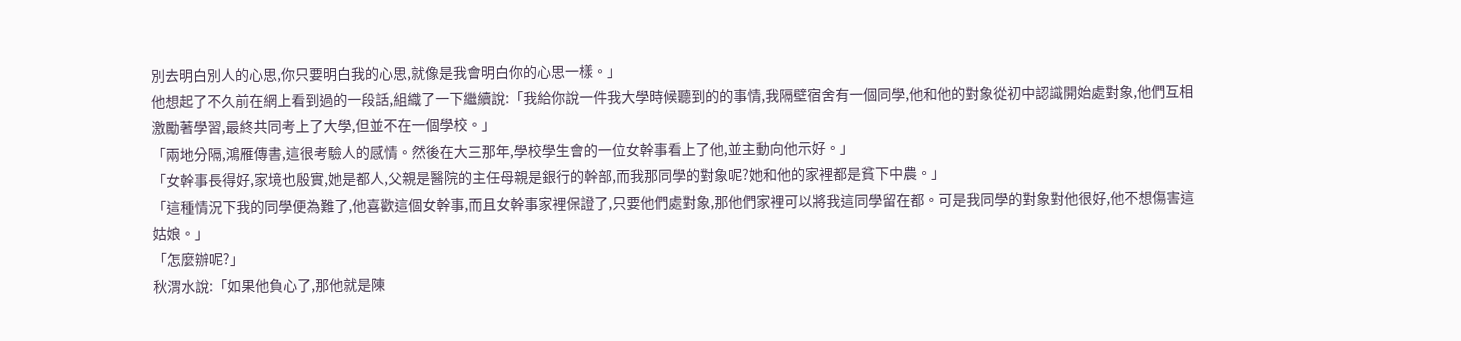別去明白別人的心思,你只要明白我的心思,就像是我會明白你的心思一樣。」
他想起了不久前在網上看到過的一段話,組織了一下繼續說:「我給你說一件我大學時候聽到的的事情,我隔壁宿舍有一個同學,他和他的對象從初中認識開始處對象,他們互相激勵著學習,最終共同考上了大學,但並不在一個學校。」
「兩地分隔,鴻雁傳書,這很考驗人的感情。然後在大三那年,學校學生會的一位女幹事看上了他,並主動向他示好。」
「女幹事長得好,家境也殷實,她是都人,父親是醫院的主任母親是銀行的幹部,而我那同學的對象呢?她和他的家裡都是貧下中農。」
「這種情況下我的同學便為難了,他喜歡這個女幹事,而且女幹事家裡保證了,只要他們處對象,那他們家裡可以將我這同學留在都。可是我同學的對象對他很好,他不想傷害這姑娘。」
「怎麼辦呢?」
秋渭水說:「如果他負心了,那他就是陳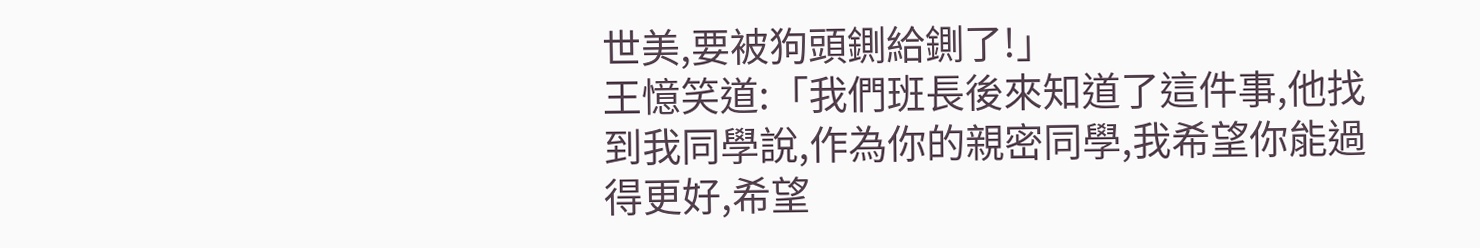世美,要被狗頭鍘給鍘了!」
王憶笑道:「我們班長後來知道了這件事,他找到我同學說,作為你的親密同學,我希望你能過得更好,希望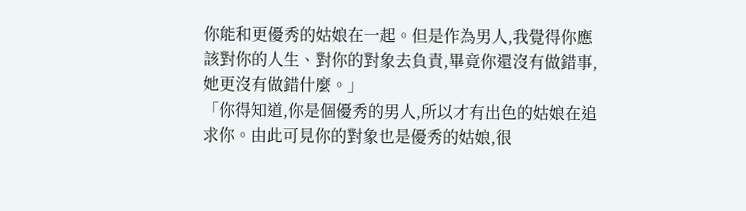你能和更優秀的姑娘在一起。但是作為男人,我覺得你應該對你的人生、對你的對象去負責,畢竟你還沒有做錯事,她更沒有做錯什麼。」
「你得知道,你是個優秀的男人,所以才有出色的姑娘在追求你。由此可見你的對象也是優秀的姑娘,很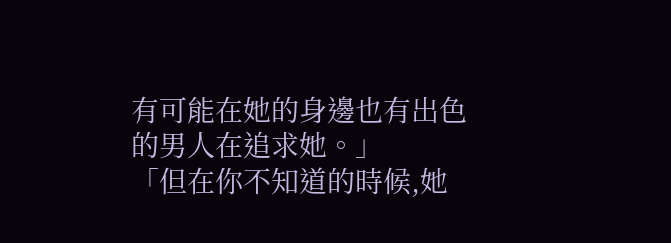有可能在她的身邊也有出色的男人在追求她。」
「但在你不知道的時候,她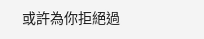或許為你拒絕過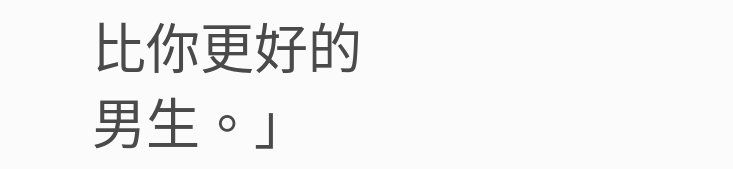比你更好的男生。」